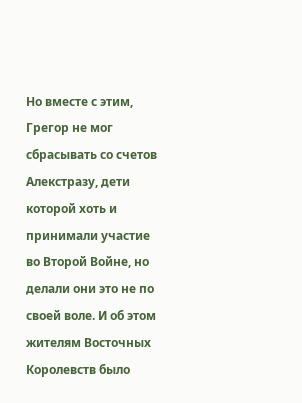Но вместе с этим, Грегор не мог сбрасывать со счетов Алекстразу, дети которой хоть и принимали участие во Второй Войне, но делали они это не по своей воле. И об этом жителям Восточных Королевств было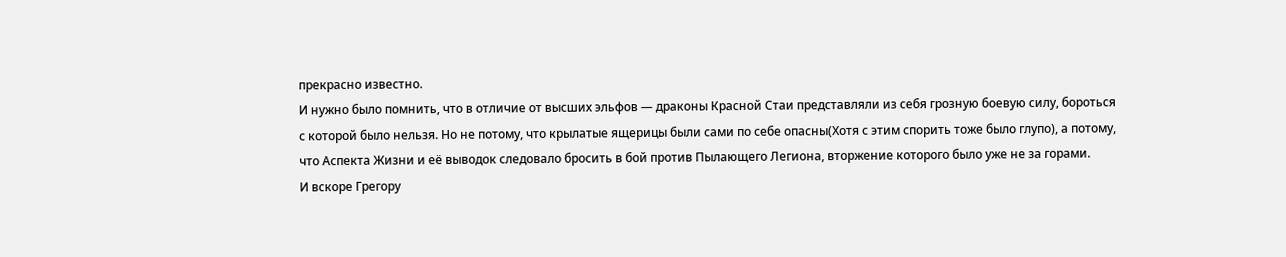прекрасно известно.
И нужно было помнить, что в отличие от высших эльфов — драконы Красной Стаи представляли из себя грозную боевую силу, бороться с которой было нельзя. Но не потому, что крылатые ящерицы были сами по себе опасны(Хотя с этим спорить тоже было глупо), а потому, что Аспекта Жизни и её выводок следовало бросить в бой против Пылающего Легиона, вторжение которого было уже не за горами.
И вскоре Грегору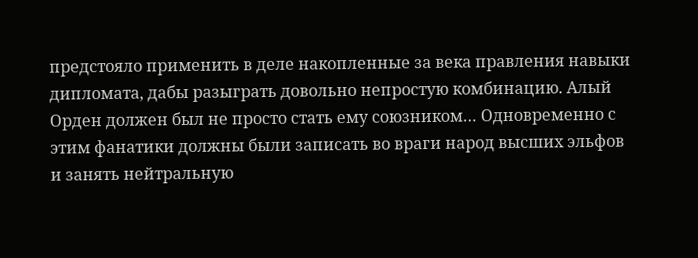предстояло применить в деле накопленные за века правления навыки дипломата, дабы разыграть довольно непростую комбинацию. Алый Орден должен был не просто стать ему союзником… Одновременно с этим фанатики должны были записать во враги народ высших эльфов и занять нейтральную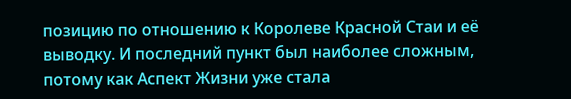позицию по отношению к Королеве Красной Стаи и её выводку. И последний пункт был наиболее сложным, потому как Аспект Жизни уже стала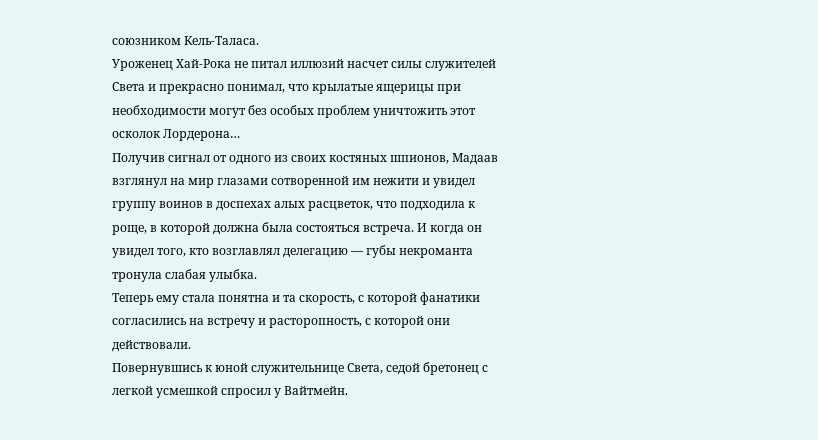союзником Кель-Таласа.
Уроженец Хай-Рока не питал иллюзий насчет силы служителей Света и прекрасно понимал, что крылатые ящерицы при необходимости могут без особых проблем уничтожить этот осколок Лордерона…
Получив сигнал от одного из своих костяных шпионов, Мадаав взглянул на мир глазами сотворенной им нежити и увидел группу воинов в доспехах алых расцветок, что подходила к роще, в которой должна была состояться встреча. И когда он увидел того, кто возглавлял делегацию — губы некроманта тронула слабая улыбка.
Теперь ему стала понятна и та скорость, с которой фанатики согласились на встречу и расторопность, с которой они действовали.
Повернувшись к юной служительнице Света, седой бретонец с легкой усмешкой спросил у Вайтмейн.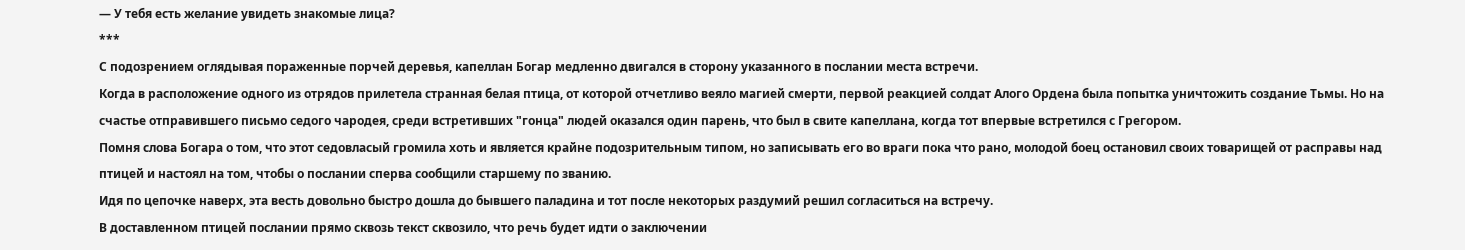— У тебя есть желание увидеть знакомые лица?
***
С подозрением оглядывая пораженные порчей деревья, капеллан Богар медленно двигался в сторону указанного в послании места встречи.
Когда в расположение одного из отрядов прилетела странная белая птица, от которой отчетливо веяло магией смерти, первой реакцией солдат Алого Ордена была попытка уничтожить создание Тьмы. Но на счастье отправившего письмо седого чародея, среди встретивших "гонца" людей оказался один парень, что был в свите капеллана, когда тот впервые встретился с Грегором.
Помня слова Богара о том, что этот седовласый громила хоть и является крайне подозрительным типом, но записывать его во враги пока что рано, молодой боец остановил своих товарищей от расправы над птицей и настоял на том, чтобы о послании сперва сообщили старшему по званию.
Идя по цепочке наверх, эта весть довольно быстро дошла до бывшего паладина и тот после некоторых раздумий решил согласиться на встречу.
В доставленном птицей послании прямо сквозь текст сквозило, что речь будет идти о заключении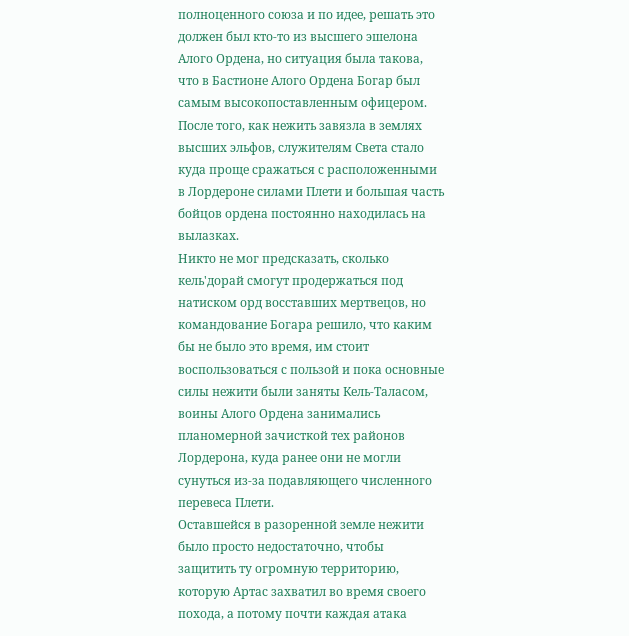полноценного союза и по идее, решать это должен был кто-то из высшего эшелона Алого Ордена, но ситуация была такова, что в Бастионе Алого Ордена Богар был самым высокопоставленным офицером.
После того, как нежить завязла в землях высших эльфов, служителям Света стало куда проще сражаться с расположенными в Лордероне силами Плети и большая часть бойцов ордена постоянно находилась на вылазках.
Никто не мог предсказать, сколько кель'дорай смогут продержаться под натиском орд восставших мертвецов, но командование Богара решило, что каким бы не было это время, им стоит воспользоваться с пользой и пока основные силы нежити были заняты Кель-Таласом, воины Алого Ордена занимались планомерной зачисткой тех районов Лордерона, куда ранее они не могли сунуться из-за подавляющего численного перевеса Плети.
Оставшейся в разоренной земле нежити было просто недостаточно, чтобы защитить ту огромную территорию, которую Артас захватил во время своего похода, а потому почти каждая атака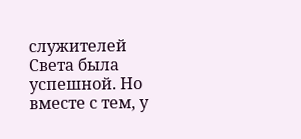служителей Света была успешной. Но вместе с тем, у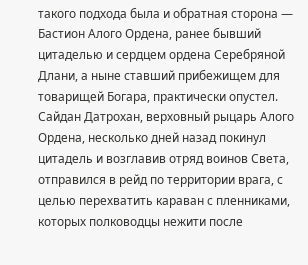такого подхода была и обратная сторона — Бастион Алого Ордена, ранее бывший цитаделью и сердцем ордена Серебряной Длани, а ныне ставший прибежищем для товарищей Богара, практически опустел.
Сайдан Датрохан, верховный рыцарь Алого Ордена, несколько дней назад покинул цитадель и возглавив отряд воинов Света, отправился в рейд по территории врага, с целью перехватить караван с пленниками, которых полководцы нежити после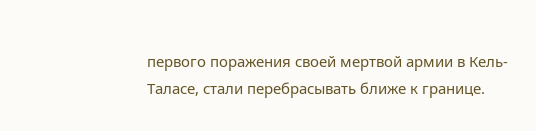первого поражения своей мертвой армии в Кель-Таласе, стали перебрасывать ближе к границе.